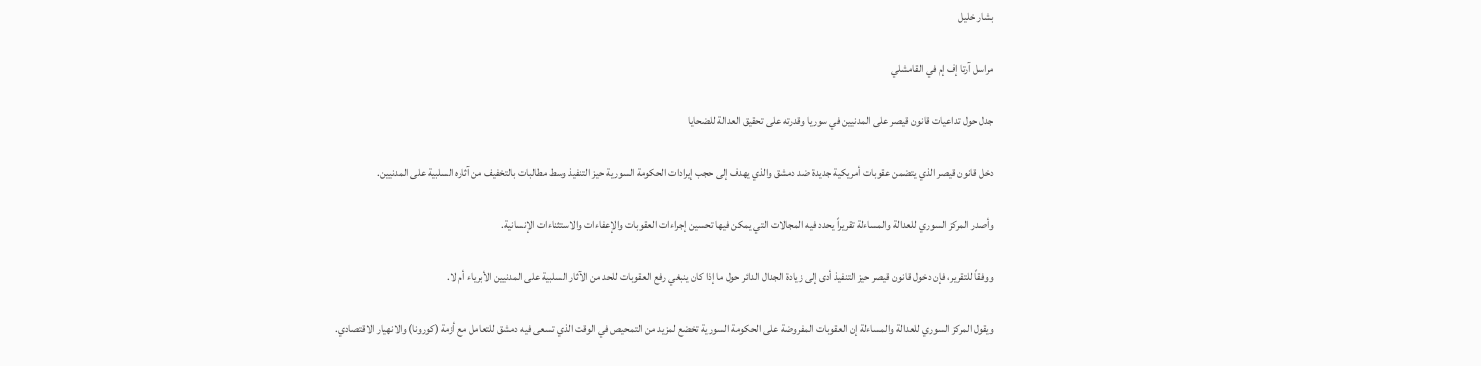بشار خليل

مراسل آرتا إف إم في القامشلي

جدل حول تداعيات قانون قيصر على المدنيين في سوريا وقدرته على تحقيق العدالة للضحايا

دخل قانون قيصر الذي يتضمن عقوبات أمريكية جديدة ضد دمشق والذي يهدف إلى حجب إيرادات الحكومة السورية حيز التنفيذ وسط مطالبات بالتخفيف من آثاره السلبية على المدنيين.

وأصدر المركز السوري للعدالة والمساءلة تقريراً يحدد فيه المجالات التي يمكن فيها تحسين إجراءات العقوبات والإعفاءات والاستثناءات الإنسانية.

ووفقاً للتقرير، فإن دخول قانون قيصر حيز التنفيذ أدى إلى زيادة الجدال الدائر حول ما إذا كان ينبغي رفع العقوبات للحد من الآثار السلبية على المدنيين الأبرياء أم لا.

ويقول المركز السوري للعدالة والمساءلة إن العقوبات المفروضة على الحكومة السورية تخضع لمزيد من التمحيص في الوقت الذي تسعى فيه دمشق للتعامل مع أزمة (كورونا) والانهيار الاقتصادي.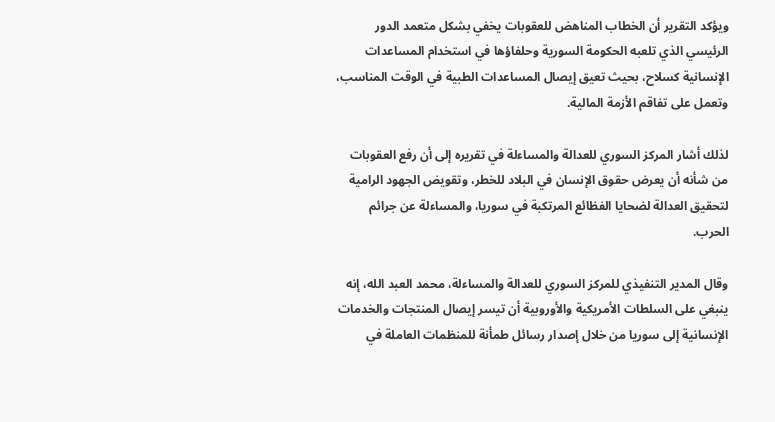ويؤكد التقرير أن الخطاب المناهض للعقوبات يخفي بشكل متعمد الدور الرئيسي الذي تلعبه الحكومة السورية وحلفاؤها في استخدام المساعدات الإنسانية كسلاح، بحيث تعيق إيصال المساعدات الطبية في الوقت المناسب، وتعمل على تفاقم الأزمة المالية.

لذلك أشار المركز السوري للعدالة والمساءلة في تقريره إلى أن رفع العقوبات من شأنه أن يعرض حقوق الإنسان في البلاد للخطر، وتقويض الجهود الرامية لتحقيق العدالة لضحايا الفظائع المرتكبة في سوريا، والمساءلة عن جرائم الحرب.

وقال المدير التنفيذي للمركز السوري للعدالة والمساءلة، محمد العبد الله، إنه ينبغي على السلطات الأمريكية والأوروبية أن تيسر إيصال المنتجات والخدمات الإنسانية إلى سوريا من خلال إصدار رسائل طمأنة للمنظمات العاملة في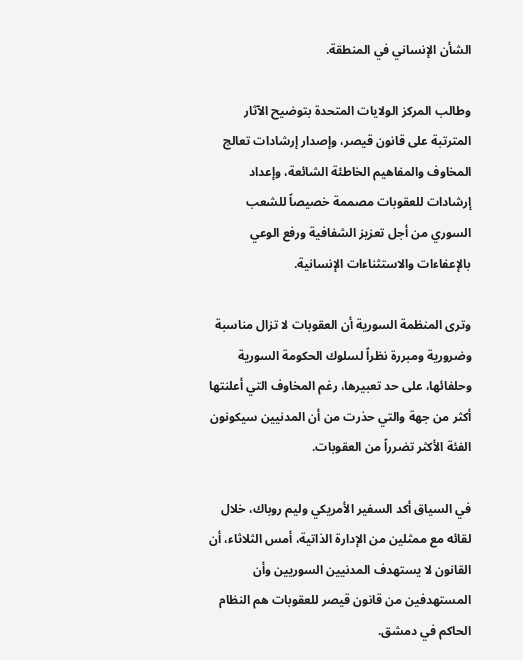الشأن الإنساني في المنطقة.

وطالب المركز الولايات المتحدة بتوضيح الآثار المترتبة على قانون قيصر، وإصدار إرشادات تعالج المخاوف والمفاهيم الخاطئة الشائعة، وإعداد إرشادات للعقوبات مصممة خصيصاً للشعب السوري من أجل تعزيز الشفافية ورفع الوعي بالإعفاءات والاستثناءات الإنسانية.

وترى المنظمة السورية أن العقوبات لا تزال مناسبة وضرورية ومبررة نظراً لسلوك الحكومة السورية وحلفائها، على حد تعبيرها، رغم المخاوف التي أعلنتها أكثر من جهة والتي حذرت من أن المدنيين سيكونون الفئة الأكثر تضرراً من العقوبات.

في السياق أكد السفير الأمريكي وليم روباك، خلال لقائه مع ممثلين من الإدارة الذاتية، أمس الثلاثاء، أن القانون لا يستهدف المدنيين السوريين وأن المستهدفين من قانون قيصر للعقوبات هم النظام الحاكم في دمشق.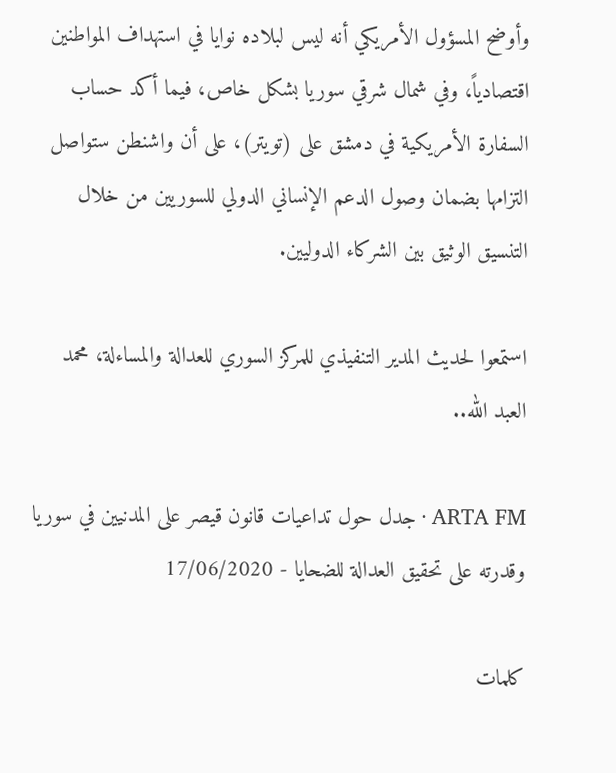وأوضح المسؤول الأمريكي أنه ليس لبلاده نوايا في استهداف المواطنين اقتصادياً، وفي شمال شرقي سوريا بشكل خاص، فيما أكد حساب السفارة الأمريكية في دمشق على (تويتر)، على أن واشنطن ستواصل التزامها بضمان وصول الدعم الإنساني الدولي للسوريين من خلال التنسيق الوثيق بين الشركاء الدوليين.

استمعوا لحديث المدير التنفيذي للمركز السوري للعدالة والمساءلة، محمد العبد الله..

ARTA FM · جدل حول تداعيات قانون قيصر على المدنيين في سوريا وقدرته على تحقيق العدالة للضحايا - 17/06/2020

كلمات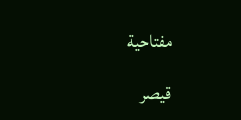مفتاحية

قيصر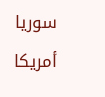سوريا أمريكا